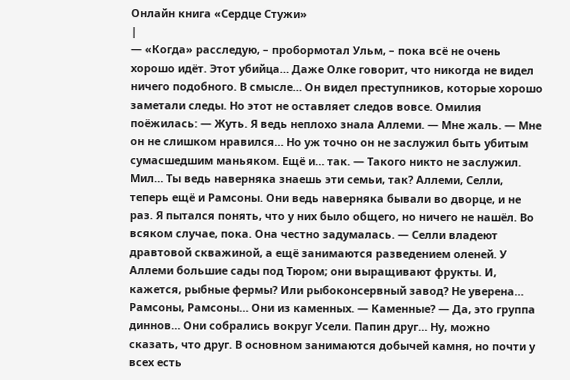Онлайн книга «Сердце Стужи»
|
— «Когда» расследую, – пробормотал Ульм, – пока всё не очень хорошо идёт. Этот убийца… Даже Олке говорит, что никогда не видел ничего подобного. В смысле… Он видел преступников, которые хорошо заметали следы. Но этот не оставляет следов вовсе. Омилия поёжилась: — Жуть. Я ведь неплохо знала Аллеми. — Мне жаль. — Мне он не слишком нравился… Но уж точно он не заслужил быть убитым сумасшедшим маньяком. Ещё и… так. — Такого никто не заслужил. Мил… Ты ведь наверняка знаешь эти семьи, так? Аллеми, Селли, теперь ещё и Рамсоны. Они ведь наверняка бывали во дворце, и не раз. Я пытался понять, что у них было общего, но ничего не нашёл. Во всяком случае, пока. Она честно задумалась. — Селли владеют дравтовой скважиной, а ещё занимаются разведением оленей. У Аллеми большие сады под Тюром; они выращивают фрукты. И, кажется, рыбные фермы? Или рыбоконсервный завод? Не уверена… Рамсоны, Рамсоны… Они из каменных. — Каменные? — Да, это группа диннов… Они собрались вокруг Усели. Папин друг… Ну, можно сказать, что друг. В основном занимаются добычей камня, но почти у всех есть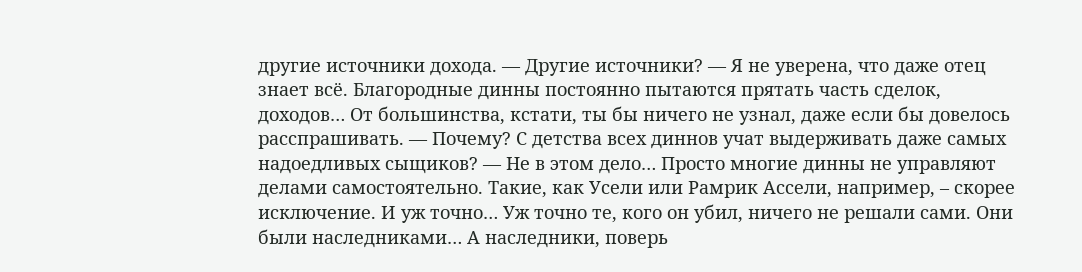другие источники дохода. — Другие источники? — Я не уверена, что даже отец знает всё. Благородные динны постоянно пытаются прятать часть сделок, доходов… От большинства, кстати, ты бы ничего не узнал, даже если бы довелось расспрашивать. — Почему? С детства всех диннов учат выдерживать даже самых надоедливых сыщиков? — Не в этом дело… Просто многие динны не управляют делами самостоятельно. Такие, как Усели или Рамрик Ассели, например, – скорее исключение. И уж точно… Уж точно те, кого он убил, ничего не решали сами. Они были наследниками… А наследники, поверь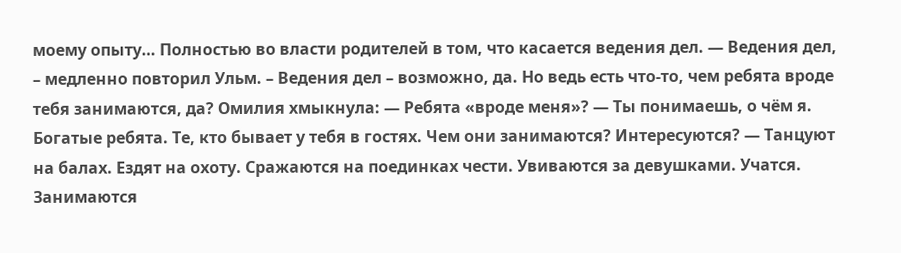моему опыту… Полностью во власти родителей в том, что касается ведения дел. — Ведения дел, – медленно повторил Ульм. – Ведения дел – возможно, да. Но ведь есть что-то, чем ребята вроде тебя занимаются, да? Омилия хмыкнула: — Ребята «вроде меня»? — Ты понимаешь, о чём я. Богатые ребята. Те, кто бывает у тебя в гостях. Чем они занимаются? Интересуются? — Танцуют на балах. Ездят на охоту. Сражаются на поединках чести. Увиваются за девушками. Учатся. Занимаются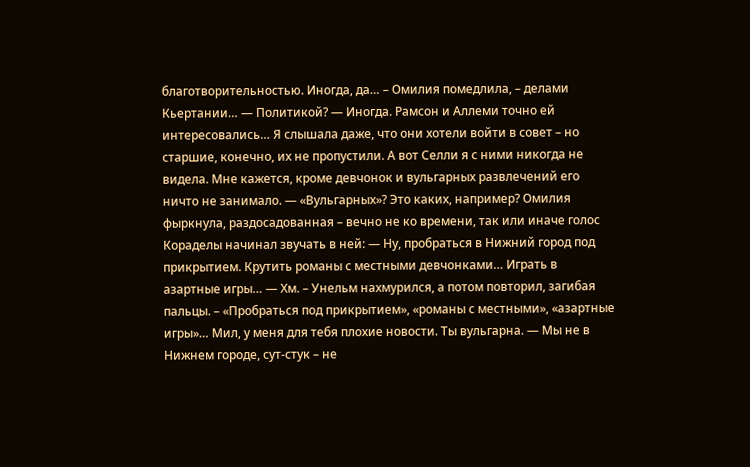благотворительностью. Иногда, да… – Омилия помедлила, – делами Кьертании… — Политикой? — Иногда. Рамсон и Аллеми точно ей интересовались… Я слышала даже, что они хотели войти в совет – но старшие, конечно, их не пропустили. А вот Селли я с ними никогда не видела. Мне кажется, кроме девчонок и вульгарных развлечений его ничто не занимало. — «Вульгарных»? Это каких, например? Омилия фыркнула, раздосадованная – вечно не ко времени, так или иначе голос Кораделы начинал звучать в ней: — Ну, пробраться в Нижний город под прикрытием. Крутить романы с местными девчонками… Играть в азартные игры… — Хм. – Унельм нахмурился, а потом повторил, загибая пальцы. – «Пробраться под прикрытием», «романы с местными», «азартные игры»… Мил, у меня для тебя плохие новости. Ты вульгарна. — Мы не в Нижнем городе, сут-стук – не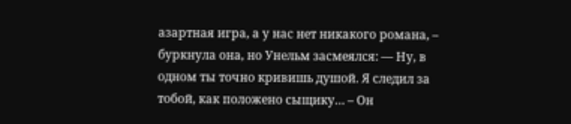азартная игра, а у нас нет никакого романа, – буркнула она, но Унельм засмеялся: — Ну, в одном ты точно кривишь душой. Я следил за тобой, как положено сыщику… – Он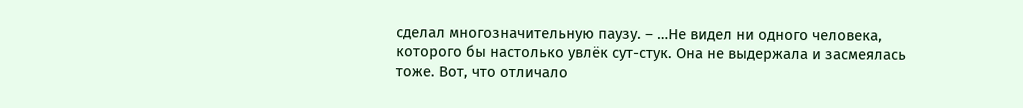сделал многозначительную паузу. – …Не видел ни одного человека, которого бы настолько увлёк сут-стук. Она не выдержала и засмеялась тоже. Вот, что отличало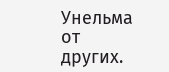Унельма от других.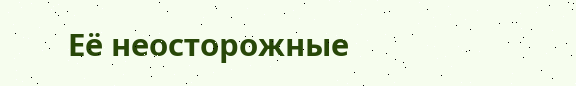Её неосторожные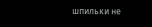шпильки не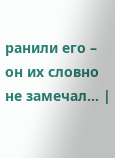ранили его – он их словно не замечал… |